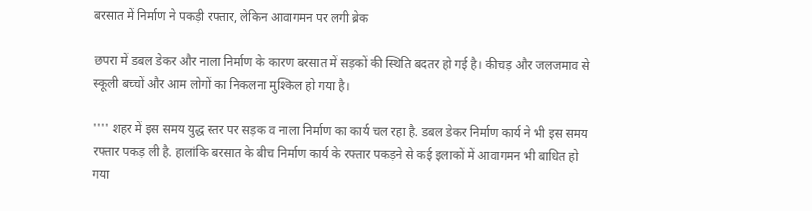बरसात में निर्माण ने पकड़ी रफ्तार, लेकिन आवागमन पर लगी ब्रेक

छपरा में डबल डेकर और नाला निर्माण के कारण बरसात में सड़कों की स्थिति बदतर हो गई है। कीचड़ और जलजमाव से स्कूली बच्चों और आम लोगों का निकलना मुश्किल हो गया है।

'''' शहर में इस समय युद्ध स्तर पर सड़क व नाला निर्माण का कार्य चल रहा है. डबल डेकर निर्माण कार्य ने भी इस समय रफ्तार पकड़ ली है. हालांकि बरसात के बीच निर्माण कार्य के रफ्तार पकड़ने से कई इलाकों में आवागमन भी बाधित हो गया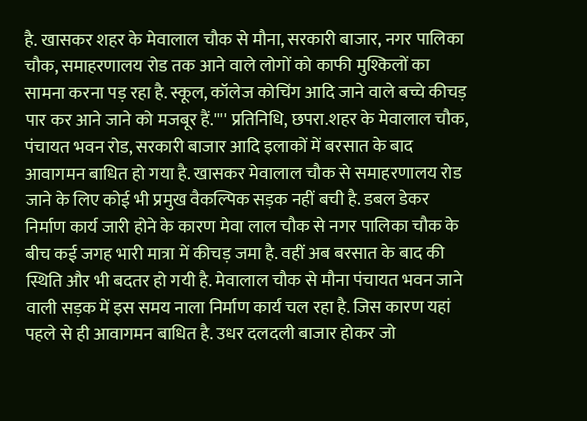है. खासकर शहर के मेवालाल चौक से मौना, सरकारी बाजार, नगर पालिका चौक, समाहरणालय रोड तक आने वाले लोगों को काफी मुश्किलों का सामना करना पड़ रहा है. स्कूल, कॉलेज कोचिंग आदि जाने वाले बच्चे कीचड़ पार कर आने जाने को मजबूर हैं.'''' प्रतिनिधि, छपरा.शहर के मेवालाल चौक, पंचायत भवन रोड, सरकारी बाजार आदि इलाकों में बरसात के बाद आवागमन बाधित हो गया है. खासकर मेवालाल चौक से समाहरणालय रोड जाने के लिए कोई भी प्रमुख वैकल्पिक सड़क नहीं बची है. डबल डेकर निर्माण कार्य जारी होने के कारण मेवा लाल चौक से नगर पालिका चौक के बीच कई जगह भारी मात्रा में कीचड़ जमा है. वहीं अब बरसात के बाद की स्थिति और भी बदतर हो गयी है. मेवालाल चौक से मौना पंचायत भवन जाने वाली सड़क में इस समय नाला निर्माण कार्य चल रहा है. जिस कारण यहां पहले से ही आवागमन बाधित है. उधर दलदली बाजार होकर जो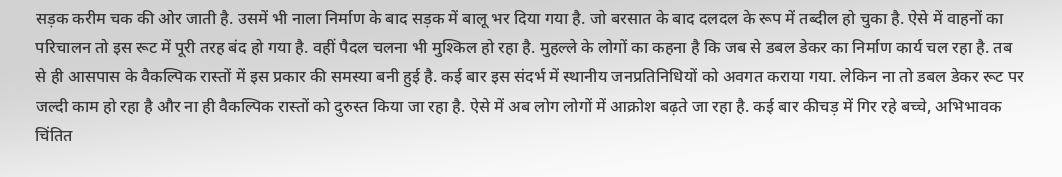सड़क करीम चक की ओर जाती है. उसमें भी नाला निर्माण के बाद सड़क में बालू भर दिया गया है. जो बरसात के बाद दलदल के रूप में तब्दील हो चुका है. ऐसे में वाहनों का परिचालन तो इस रूट में पूरी तरह बंद हो गया है. वहीं पैदल चलना भी मुश्किल हो रहा है. मुहल्ले के लोगों का कहना है कि जब से डबल डेकर का निर्माण कार्य चल रहा है. तब से ही आसपास के वैकल्पिक रास्तों में इस प्रकार की समस्या बनी हुई है. कई बार इस संदर्भ में स्थानीय जनप्रतिनिधियों को अवगत कराया गया. लेकिन ना तो डबल डेकर रूट पर जल्दी काम हो रहा है और ना ही वैकल्पिक रास्तों को दुरुस्त किया जा रहा है. ऐसे में अब लोग लोगों में आक्रोश बढ़ते जा रहा है. कई बार कीचड़ में गिर रहे बच्चे, अभिभावक चिंतित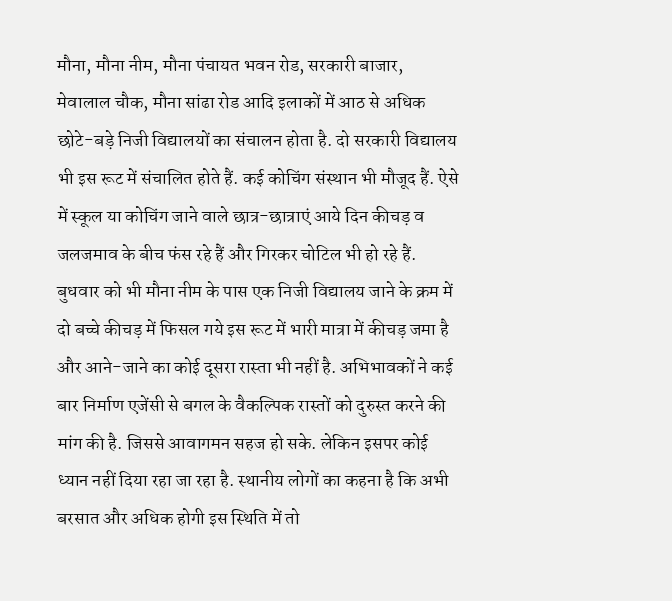मौना, मौना नीम, मौना पंचायत भवन रोड, सरकारी बाजार, मेवालाल चौक, मौना सांढा रोड आदि इलाकों में आठ से अधिक छोटे-बड़े निजी विद्यालयों का संचालन होता है. दो सरकारी विद्यालय भी इस रूट में संचालित होते हैं. कई कोचिंग संस्थान भी मौजूद हैं. ऐसे में स्कूल या कोचिंग जाने वाले छात्र-छात्राएं आये दिन कीचड़ व जलजमाव के बीच फंस रहे हैं और गिरकर चोटिल भी हो रहे हैं. बुधवार को भी मौना नीम के पास एक निजी विद्यालय जाने के क्रम में दो बच्चे कीचड़ में फिसल गये इस रूट में भारी मात्रा में कीचड़ जमा है और आने-जाने का कोई दूसरा रास्ता भी नहीं है. अभिभावकों ने कई बार निर्माण एजेंसी से बगल के वैकल्पिक रास्तों को दुरुस्त करने की मांग की है. जिससे आवागमन सहज हो सके. लेकिन इसपर कोई ध्यान नहीं दिया रहा जा रहा है. स्थानीय लोगों का कहना है कि अभी बरसात और अधिक होगी इस स्थिति में तो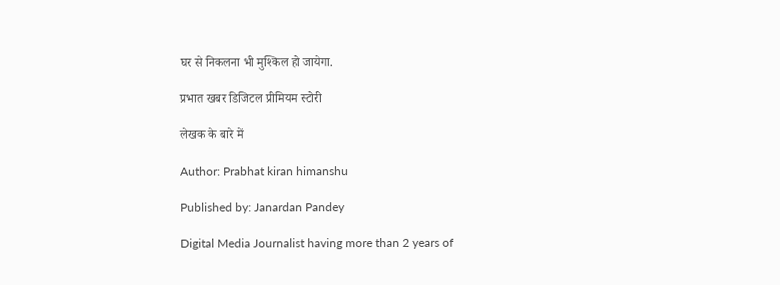घर से निकलना भी मुश्किल हो जायेगा.

प्रभात खबर डिजिटल प्रीमियम स्टोरी

लेखक के बारे में

Author: Prabhat kiran himanshu

Published by: Janardan Pandey

Digital Media Journalist having more than 2 years of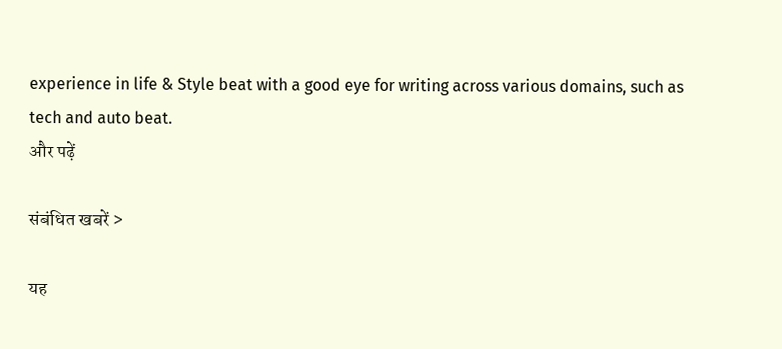experience in life & Style beat with a good eye for writing across various domains, such as tech and auto beat.
और पढ़ें

संबंधित खबरें >

यह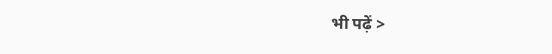भी पढ़ें >